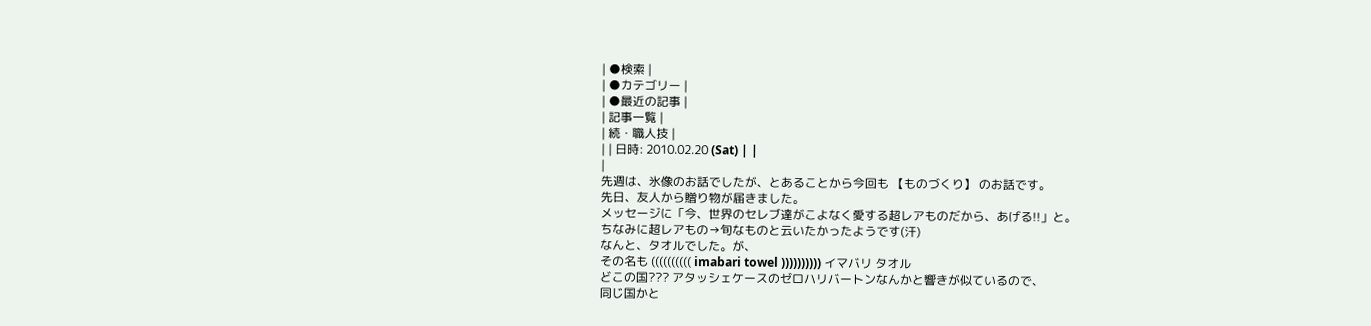| ●検索 |
| ●カテゴリー |
| ●最近の記事 |
| 記事一覧 |
| 続・職人技 |
| | 日時: 2010.02.20 (Sat) | |
|
先週は、氷像のお話でしたが、とあることから今回も 【ものづくり】 のお話です。
先日、友人から贈り物が届きました。
メッセージに「今、世界のセレブ達がこよなく愛する超レアものだから、あげる!!」と。
ちなみに超レアもの→旬なものと云いたかったようです(汗)
なんと、タオルでした。が、
その名も (((((((((( imabari towel )))))))))) イマバリ タオル
どこの国??? アタッシェケースのゼロハリバートンなんかと響きが似ているので、
同じ国かと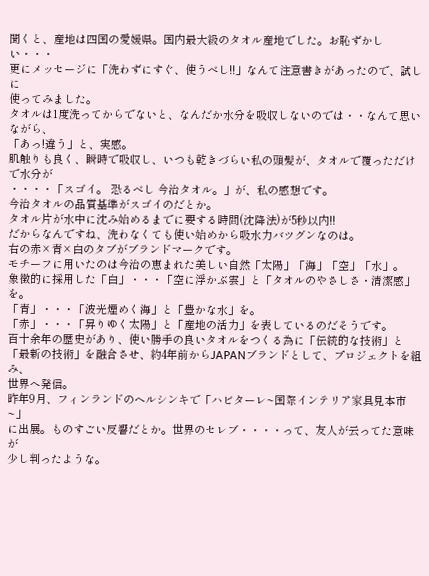聞くと、産地は四国の愛媛県。国内最大級のタオル産地でした。お恥ずかしい・・・
更にメッセージに「洗わずにすぐ、使うべし!!」なんて注意書きがあったので、試しに
使ってみました。
タオルは1度洗ってからでないと、なんだか水分を吸収しないのでは・・なんて思いながら、
「あっ!違う」と、実感。
肌触りも良く、瞬時で吸収し、いつも乾きづらい私の頭髪が、タオルで覆っただけで水分が
・・・・「スゴイ。 恐るべし 今治タオル。」が、私の感想です。
今治タオルの品質基準がスゴイのだとか。
タオル片が水中に沈み始めるまでに要する時間(沈降法)が5秒以内!!
だからなんですね、洗わなくても使い始めから吸水力バツグンなのは。
右の赤×青×白のタブがブランドマークです。
モチーフに用いたのは今治の恵まれた美しい自然「太陽」「海」「空」「水」。
象徴的に採用した「白」・・・「空に浮かぶ雲」と「タオルのやさしさ・清潔感」を。
「青」・・・「波光煙めく海」と「豊かな水」を。
「赤」・・・「昇りゆく太陽」と「産地の活力」を表しているのだそうです。
百十余年の歴史があり、使い勝手の良いタオルをつくる為に「伝統的な技術」と
「最新の技術」を融合させ、約4年前からJAPANブランドとして、プロジェクトを組み、
世界へ発信。
昨年9月、フィンランドのヘルシンキで「ハビターレ~国際インテリア家具見本市~」
に出展。ものすごい反響だとか。世界のセレブ・・・・って、友人が云ってた意味が
少し判ったような。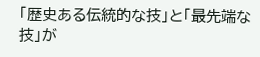「歴史ある伝統的な技」と「最先端な技」が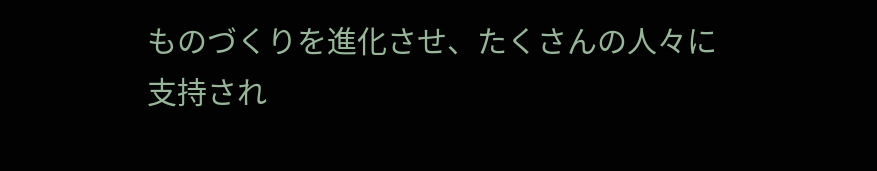ものづくりを進化させ、たくさんの人々に
支持され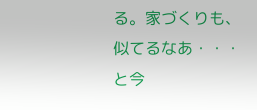る。家づくりも、似てるなあ・・・と今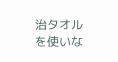治タオルを使いな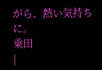がら、熱い気持ちに。
乗田
|